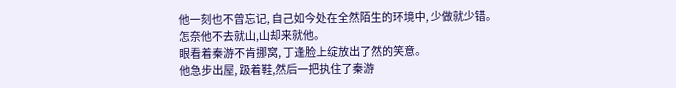他一刻也不曾忘记, 自己如今处在全然陌生的环境中, 少做就少错。
怎奈他不去就山,山却来就他。
眼看着秦游不肯挪窝, 丁逢脸上绽放出了然的笑意。
他急步出屋, 趿着鞋,然后一把执住了秦游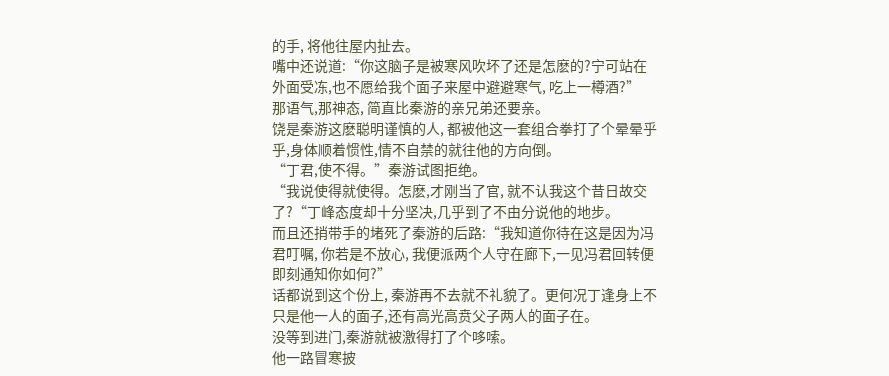的手, 将他往屋内扯去。
嘴中还说道:“你这脑子是被寒风吹坏了还是怎麽的?宁可站在外面受冻,也不愿给我个面子来屋中避避寒气, 吃上一樽酒?”
那语气,那神态, 简直比秦游的亲兄弟还要亲。
饶是秦游这麽聪明谨慎的人, 都被他这一套组合拳打了个晕晕乎乎,身体顺着惯性,情不自禁的就往他的方向倒。
“丁君,使不得。”秦游试图拒绝。
“我说使得就使得。怎麽,才刚当了官, 就不认我这个昔日故交了?“丁峰态度却十分坚决,几乎到了不由分说他的地步。
而且还捎带手的堵死了秦游的后路:“我知道你待在这是因为冯君叮嘱, 你若是不放心, 我便派两个人守在廊下,一见冯君回转便即刻通知你如何?”
话都说到这个份上, 秦游再不去就不礼貌了。更何况丁逢身上不只是他一人的面子,还有高光高贲父子两人的面子在。
没等到进门,秦游就被激得打了个哆嗦。
他一路冒寒披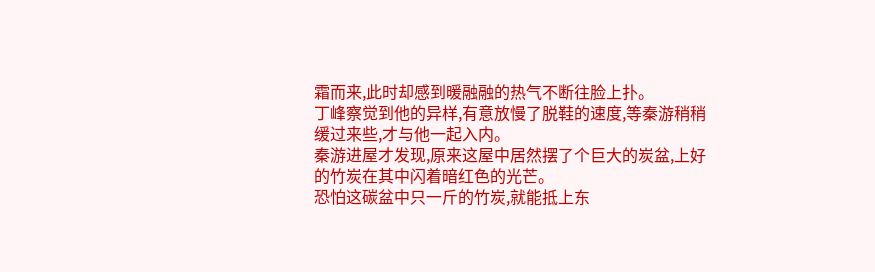霜而来,此时却感到暖融融的热气不断往脸上扑。
丁峰察觉到他的异样,有意放慢了脱鞋的速度,等秦游稍稍缓过来些,才与他一起入内。
秦游进屋才发现,原来这屋中居然摆了个巨大的炭盆,上好的竹炭在其中闪着暗红色的光芒。
恐怕这碳盆中只一斤的竹炭,就能抵上东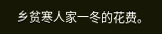乡贫寒人家一冬的花费。